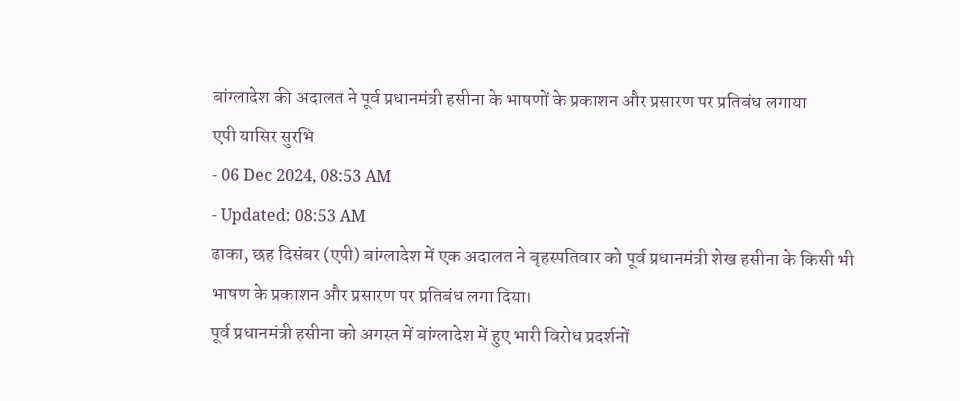बांग्लादेश की अदालत ने पूर्व प्रधानमंत्री हसीना के भाषणों के प्रकाशन और प्रसारण पर प्रतिबंध लगाया
एपी यासिर सुरभि
- 06 Dec 2024, 08:53 AM
- Updated: 08:53 AM
ढाका, छह दिसंबर (एपी) बांग्लादेश में एक अदालत ने बृहस्पतिवार को पूर्व प्रधानमंत्री शेख हसीना के किसी भी भाषण के प्रकाशन और प्रसारण पर प्रतिबंध लगा दिया।
पूर्व प्रधानमंत्री हसीना को अगस्त में बांग्लादेश में हुए भारी विरोध प्रदर्शनों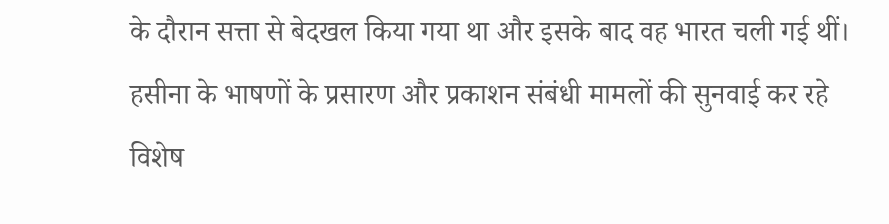के दौरान सत्ता से बेदखल किया गया था और इसके बाद वह भारत चली गई थीं।
हसीना के भाषणों के प्रसारण और प्रकाशन संबंधी मामलों की सुनवाई कर रहे विशेष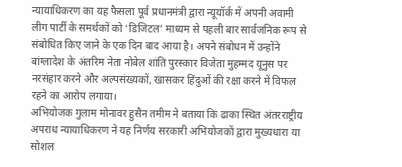न्यायाधिकरण का यह फैसला पूर्व प्रधानमंत्री द्वारा न्यूयॉर्क में अपनी अवामी लीग पार्टी के समर्थकों को ‘डिजिटल’ माध्यम से पहली बार सार्वजनिक रूप से संबोधित किए जाने के एक दिन बाद आया है। अपने संबोधन में उन्होंने बांग्लादेश के अंतरिम नेता नोबेल शांति पुरस्कार विजेता मुहम्मद यूनुस पर नरसंहार करने और अल्पसंख्यकों, खासकर हिंदुओं की रक्षा करने में विफल रहने का आरोप लगाया।
अभियोजक गुलाम मोनावर हुसैन तमीम ने बताया कि ढाका स्थित अंतरराष्ट्रीय अपराध न्यायाधिकरण ने यह निर्णय सरकारी अभियोजकों द्वारा मुख्यधारा या सोशल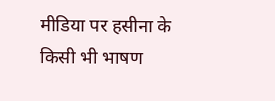मीडिया पर हसीना के किसी भी भाषण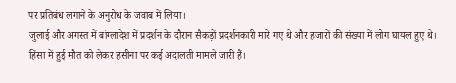पर प्रतिबंध लगाने के अनुरोध के जवाब में लिया।
जुलाई और अगस्त में बांग्लादेश में प्रदर्शन के दौरान सैकड़ों प्रदर्शनकारी मारे गए थे और हजारों की संख्या में लोग घायल हुए थे। हिंसा में हुई मौत को लेकर हसीना पर कई अदालती मामले जारी हैं।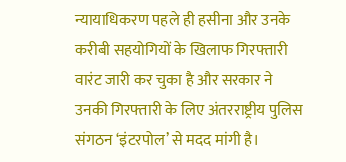न्यायाधिकरण पहले ही हसीना और उनके करीबी सहयोगियों के खिलाफ गिरफ्तारी वारंट जारी कर चुका है और सरकार ने उनकी गिरफ्तारी के लिए अंतरराष्ट्रीय पुलिस संगठन ‘इंटरपोल’ से मदद मांगी है।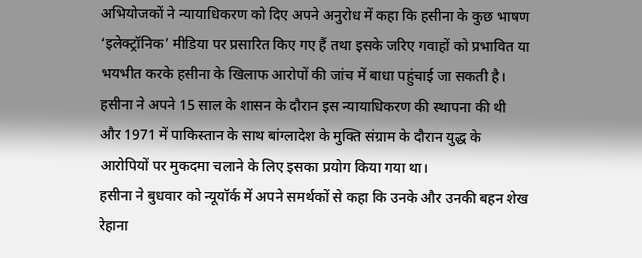अभियोजकों ने न्यायाधिकरण को दिए अपने अनुरोध में कहा कि हसीना के कुछ भाषण ‘इलेक्ट्रॉनिक’ मीडिया पर प्रसारित किए गए हैं तथा इसके जरिए गवाहों को प्रभावित या भयभीत करके हसीना के खिलाफ आरोपों की जांच में बाधा पहुंचाई जा सकती है।
हसीना ने अपने 15 साल के शासन के दौरान इस न्यायाधिकरण की स्थापना की थी और 1971 में पाकिस्तान के साथ बांग्लादेश के मुक्ति संग्राम के दौरान युद्ध के आरोपियों पर मुकदमा चलाने के लिए इसका प्रयोग किया गया था।
हसीना ने बुधवार को न्यूयॉर्क में अपने समर्थकों से कहा कि उनके और उनकी बहन शेख रेहाना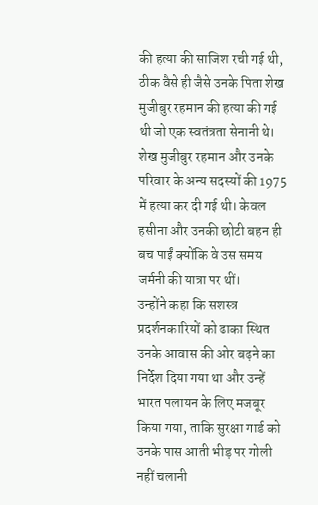की हत्या की साजिश रची गई थी, ठीक वैसे ही जैसे उनके पिता शेख मुजीबुर रहमान की हत्या की गई थी जो एक स्वतंत्रता सेनानी थे। शेख मुजीबुर रहमान और उनके परिवार के अन्य सदस्यों की 1975 में हत्या कर दी गई थी। केवल हसीना और उनकी छोटी बहन ही बच पाईं क्योंकि वे उस समय जर्मनी की यात्रा पर थीं।
उन्होंने कहा कि सशस्त्र प्रदर्शनकारियों को ढाका स्थित उनके आवास की ओर बढ़ने का निर्देश दिया गया था और उन्हें भारत पलायन के लिए मजबूर किया गया, ताकि सुरक्षा गार्ड को उनके पास आती भीड़ पर गोली नहीं चलानी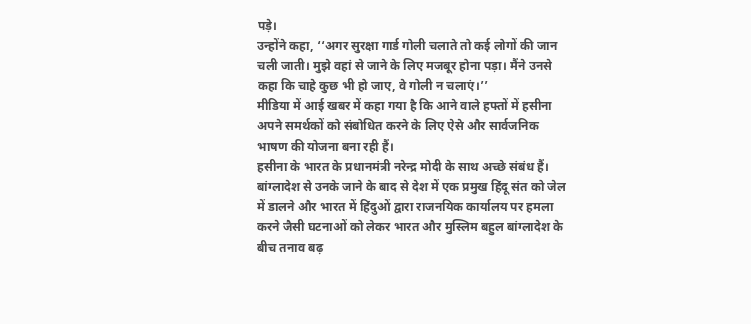पड़े।
उन्होंने कहा, ‘‘अगर सुरक्षा गार्ड गोली चलाते तो कई लोगों की जान चली जाती। मुझे वहां से जाने के लिए मजबूर होना पड़ा। मैंने उनसे कहा कि चाहे कुछ भी हो जाए, वे गोली न चलाएं।’’
मीडिया में आई खबर में कहा गया है कि आने वाले हफ्तों में हसीना अपने समर्थकों को संबोधित करने के लिए ऐसे और सार्वजनिक भाषण की योजना बना रही हैं।
हसीना के भारत के प्रधानमंत्री नरेन्द्र मोदी के साथ अच्छे संबंध हैं। बांग्लादेश से उनके जाने के बाद से देश में एक प्रमुख हिंदू संत को जेल में डालने और भारत में हिंदुओं द्वारा राजनयिक कार्यालय पर हमला करने जैसी घटनाओं को लेकर भारत और मुस्लिम बहुल बांग्लादेश के बीच तनाव बढ़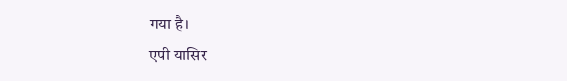गया है।
एपी यासिर